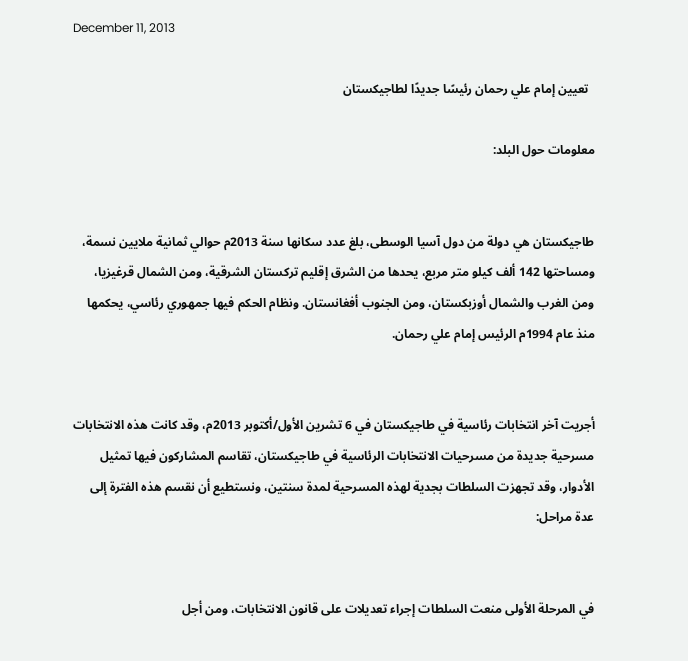December 11, 2013

  تعيين إمام علي رحمان رئيسًا جديدًا لطاجيكستان

معلومات حول البلد:


طاجيكستان هي دولة من دول آسيا الوسطى، بلغ عدد سكانها سنة 2013م حوالي ثمانية ملايين نسمة، ومساحتها 142 ألف كيلو متر مربع، يحدها من الشرق إقليم تركستان الشرقية، ومن الشمال قرغيزيا، ومن الغرب والشمال أوزبكستان، ومن الجنوب أفغانستان. ونظام الحكم فيها جمهوري رئاسي، يحكمها منذ عام 1994م الرئيس إمام علي رحمان.


أجريت آخر انتخابات رئاسية في طاجيكستان في 6 تشرين الأول/أكتوبر 2013م، وقد كانت هذه الانتخابات مسرحية جديدة من مسرحيات الانتخابات الرئاسية في طاجيكستان، تقاسم المشاركون فيها تمثيل الأدوار، وقد تجهزت السلطات بجدية لهذه المسرحية لمدة سنتين، ونستطيع أن نقسم هذه الفترة إلى عدة مراحل:


في المرحلة الأولى منعت السلطات إجراء تعديلات على قانون الانتخابات، ومن أجل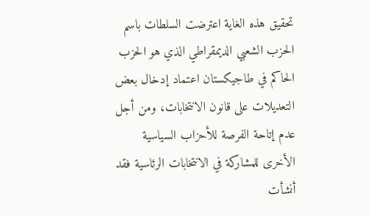تحقيق هذه الغاية اعترضت السلطات باسم الحزب الشعبي الديمقراطي الذي هو الحزب الحاكم في طاجيكستان اعتماد إدخال بعض التعديلات على قانون الانتخابات، ومن أجل عدم إتاحة الفرصة للأحزاب السياسية الأخرى للمشاركة في الانتخابات الرئاسية فقد أنشأت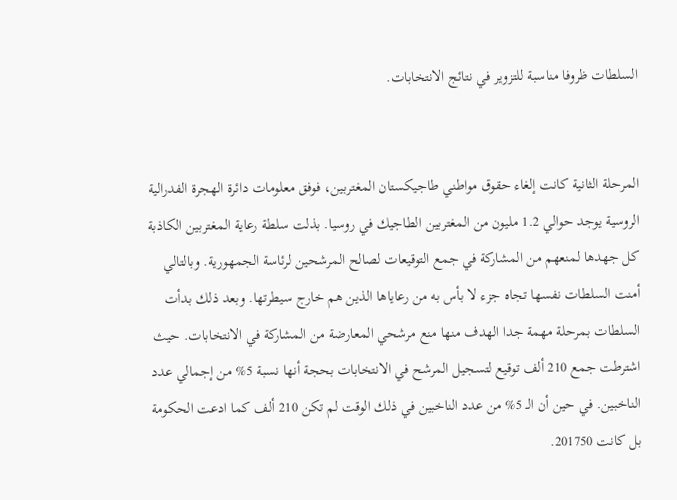السلطات ظروفا مناسبة للتزوير في نتائج الانتخابات.


المرحلة الثانية كانت إلغاء حقوق مواطني طاجيكستان المغتربين، فوفق معلومات دائرة الهجرة الفدرالية الروسية يوجد حوالي 1.2 مليون من المغتربين الطاجيك في روسيا. بذلت سلطة رعاية المغتربين الكاذبة كل جهدها لمنعهم من المشاركة في جمع التوقيعات لصالح المرشحين لرئاسة الجمهورية. وبالتالي أمنت السلطات نفسها تجاه جزء لا بأس به من رعاياها الذين هم خارج سيطرتها. وبعد ذلك بدأت السلطات بمرحلة مهمة جدا الهدف منها منع مرشحي المعارضة من المشاركة في الانتخابات. حيث اشترطت جمع 210 ألف توقيع لتسجيل المرشح في الانتخابات بحجة أنها نسبة 5% من إجمالي عدد الناخبين. في حين أن الـ 5% من عدد الناخبين في ذلك الوقت لم تكن 210 ألف كما ادعت الحكومة بل كانت 201750.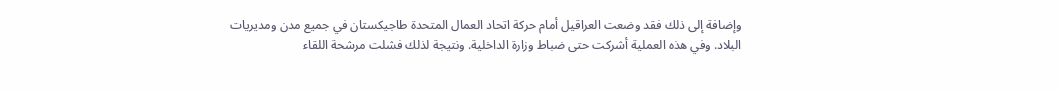وإضافة إلى ذلك فقد وضعت العراقيل أمام حركة اتحاد العمال المتحدة طاجيكستان في جميع مدن ومديريات البلاد. وفي هذه العملية أشركت حتى ضباط وزارة الداخلية. ونتيجة لذلك فشلت مرشحة اللقاء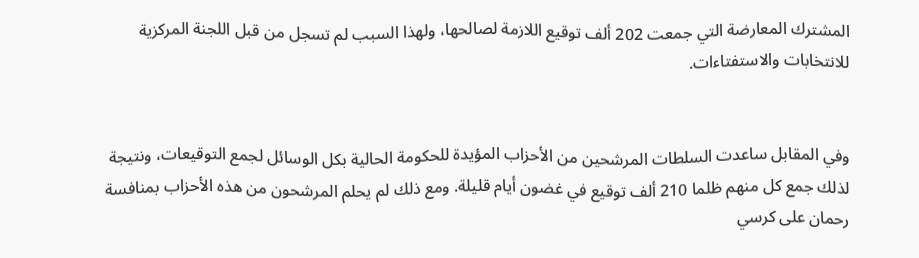المشترك المعارضة التي جمعت 202 ألف توقيع اللازمة لصالحها، ولهذا السبب لم تسجل من قبل اللجنة المركزية للانتخابات والاستفتاءات.


وفي المقابل ساعدت السلطات المرشحين من الأحزاب المؤيدة للحكومة الحالية بكل الوسائل لجمع التوقيعات، ونتيجة لذلك جمع كل منهم ظلما 210 ألف توقيع في غضون أيام قليلة. ومع ذلك لم يحلم المرشحون من هذه الأحزاب بمنافسة رحمان على كرسي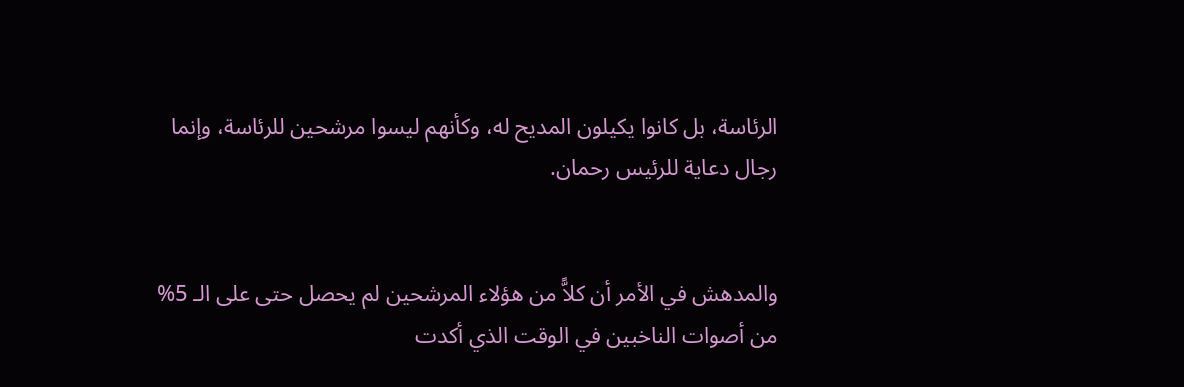الرئاسة، بل كانوا يكيلون المديح له، وكأنهم ليسوا مرشحين للرئاسة، وإنما رجال دعاية للرئيس رحمان.


والمدهش في الأمر أن كلاًّ من هؤلاء المرشحين لم يحصل حتى على الـ 5% من أصوات الناخبين في الوقت الذي أكدت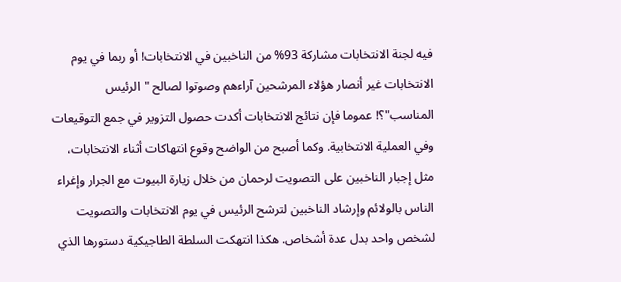فيه لجنة الانتخابات مشاركة 93% من الناخبين في الانتخابات! أو ربما في يوم الانتخابات غير أنصار هؤلاء المرشحين آراءهم وصوتوا لصالح "الرئيس المناسب"؟! عموما فإن نتائج الانتخابات أكدت حصول التزوير في جمع التوقيعات وفي العملية الانتخابية. وكما أصبح من الواضح وقوع انتهاكات أثناء الانتخابات، مثل إجبار الناخبين على التصويت لرحمان من خلال زيارة البيوت مع الجرار وإغراء الناس بالولائم وإرشاد الناخبين لترشح الرئيس في يوم الانتخابات والتصويت لشخص واحد بدل عدة أشخاص. هكذا انتهكت السلطة الطاجيكية دستورها الذي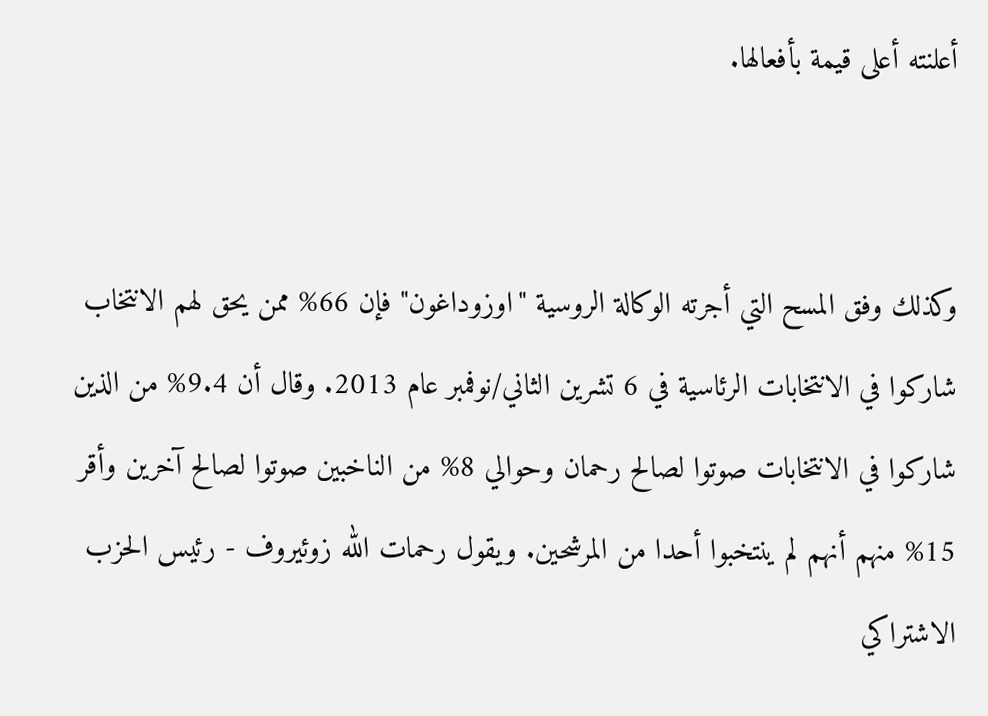أعلنته أعلى قيمة بأفعالها.


وكذلك وفق المسح التي أجرته الوكالة الروسية "اوزوداغون" فإن 66% ممن يحق لهم الانتخاب شاركوا في الانتخابات الرئاسية في 6 تشرين الثاني/نوفمبر عام 2013. وقال أن 9.4% من الذين شاركوا في الانتخابات صوتوا لصالح رحمان وحوالي 8% من الناخبين صوتوا لصالح آخرين وأقر 15% منهم أنهم لم ينتخبوا أحدا من المرشحين. ويقول رحمات الله زوئيروف - رئيس الحزب الاشتراكي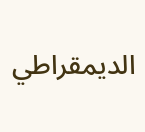الديمقراطي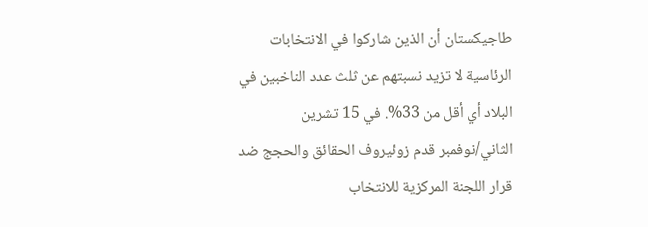طاجيكستان أن الذين شاركوا في الانتخابات الرئاسية لا تزيد نسبتهم عن ثلث عدد الناخبين في البلاد أي أقل من 33%. في 15 تشرين الثاني/نوفمبر قدم زوئيروف الحقائق والحجج ضد قرار اللجنة المركزية للانتخاب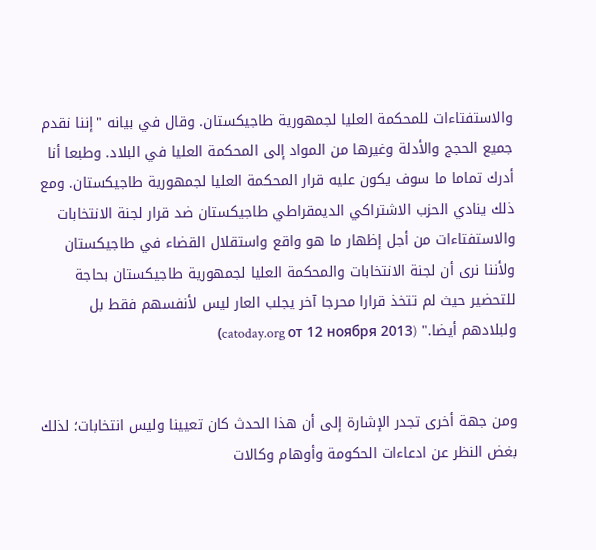والاستفتاءات للمحكمة العليا لجمهورية طاجيكستان. وقال في بيانه "إننا نقدم جميع الحجج والأدلة وغيرها من المواد إلى المحكمة العليا في البلاد. وطبعا أنا أدرك تماما ما سوف يكون عليه قرار المحكمة العليا لجمهورية طاجيكستان. ومع ذلك ينادي الحزب الاشتراكي الديمقراطي طاجيكستان ضد قرار لجنة الانتخابات والاستفتاءات من أجل إظهار ما هو واقع واستقلال القضاء في طاجيكستان ولأننا نرى أن لجنة الانتخابات والمحكمة العليا لجمهورية طاجيكستان بحاجة للتحضير حيث لم تتخذ قرارا محرجا آخر يجلب العار ليس لأنفسهم فقط بل ولبلادهم أيضا." (catoday.org от 12 ноября 2013)


ومن جهة أخرى تجدر الإشارة إلى أن هذا الحدث كان تعيينا وليس انتخابات؛ لذلك بغض النظر عن ادعاءات الحكومة وأوهام وكالات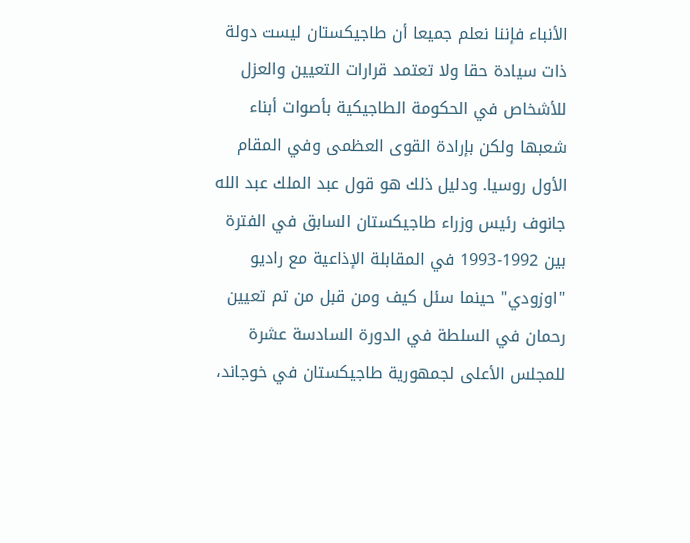الأنباء فإننا نعلم جميعا أن طاجيكستان ليست دولة ذات سيادة حقا ولا تعتمد قرارات التعيين والعزل للأشخاص في الحكومة الطاجيكية بأصوات أبناء شعبها ولكن بإرادة القوى العظمى وفي المقام الأول روسيا. ودليل ذلك هو قول عبد الملك عبد الله جانوف رئيس وزراء طاجيكستان السابق في الفترة بين 1992-1993 في المقابلة الإذاعية مع راديو "اوزودي" حينما سئل كيف ومن قبل من تم تعيين رحمان في السلطة في الدورة السادسة عشرة للمجلس الأعلى لجمهورية طاجيكستان في خوجاند،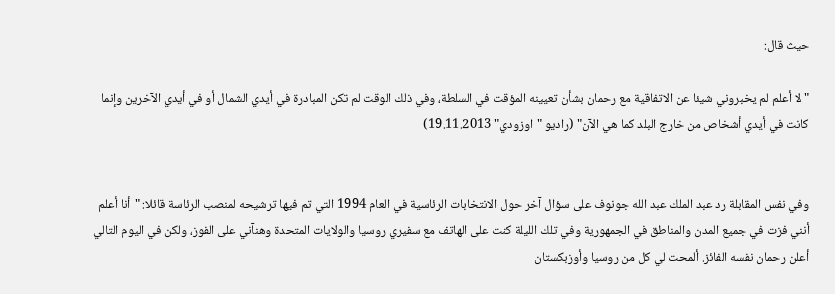حيث قال:

"لا أعلم لم يخبروني شيئا عن الاتفاقية مع رحمان بشأن تعيينه المؤقت في السلطة، وفي ذلك الوقت لم تكن المبادرة في أيدي الشمال أو في أيدي الآخرين وإنما كانت في أيدي أشخاص من خارج البلد كما هي الآن" (راديو "اوزودي" 19.11.2013)


وفي نفس المقابلة رد عبد الملك عبد الله جونوف على سؤال آخر حول الانتخابات الرئاسية في العام 1994 التي تم فيها ترشيحه لمنصب الرئاسة قائلا: "أنا أعلم أنني فزت في جميع المدن والمناطق في الجمهورية وفي تلك الليلة كنت على الهاتف مع سفيري روسيا والولايات المتحدة وهنآني على الفوز، ولكن في اليوم التالي أعلن رحمان نفسه الفائز. ألمحت لي كل من روسيا وأوزبكستان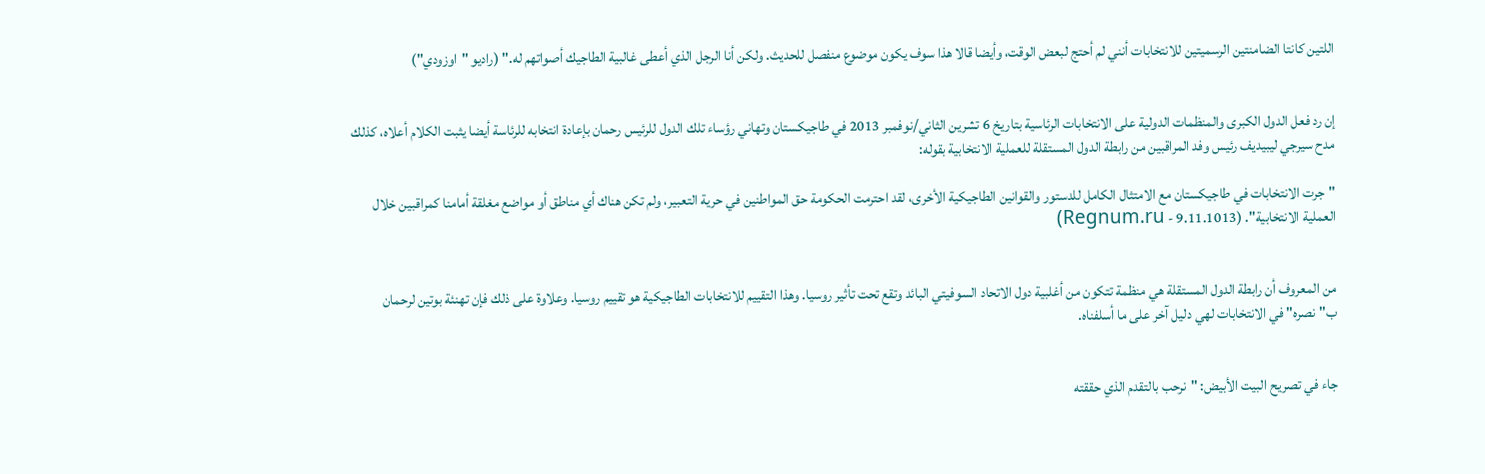اللتين كانتا الضامنتين الرسميتين للانتخابات أنني لم أحتج لبعض الوقت، وأيضا قالا هذا سوف يكون موضوع منفصل للحديث. ولكن أنا الرجل الذي أعطى غالبية الطاجيك أصواتهم له." (راديو "اوزودي")


إن رد فعل الدول الكبرى والمنظمات الدولية على الانتخابات الرئاسية بتاريخ 6 تشرين الثاني/نوفمبر 2013 في طاجيكستان وتهاني رؤساء تلك الدول للرئيس رحمان بإعادة انتخابه للرئاسة أيضا يثبت الكلام أعلاه، كذلك مدح سيرجي ليبيديف رئيس وفد المراقبين من رابطة الدول المستقلة للعملية الانتخابية بقوله:

"جرت الانتخابات في طاجيكستان مع الامتثال الكامل للدستور والقوانين الطاجيكية الأخرى، لقد احترمت الحكومة حق المواطنين في حرية التعبير، ولم تكن هناك أي مناطق أو مواضع مغلقة أمامنا كمراقبين خلال العملية الانتخابية". (9.11.1013 - Regnum.ru)


من المعروف أن رابطة الدول المستقلة هي منظمة تتكون من أغلبية دول الاتحاد السوفيتي البائد وتقع تحت تأثير روسيا. وهذا التقييم للانتخابات الطاجيكية هو تقييم روسيا. وعلاوة على ذلك فإن تهنئة بوتين لرحمان ب"نصره" في الانتخابات لهي دليل آخر على ما أسلفناه.


جاء في تصريح البيت الأبيض: "نرحب بالتقدم الذي حققته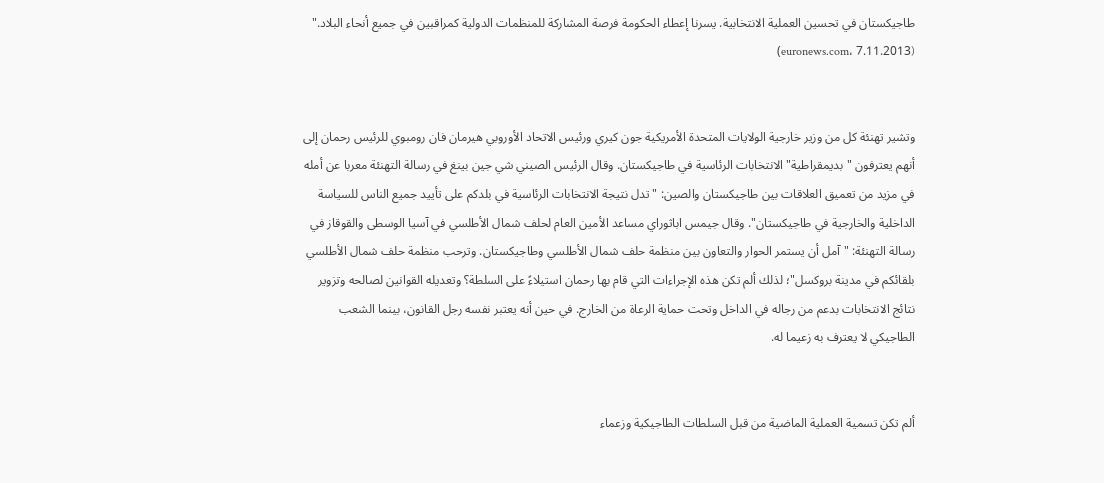طاجيكستان في تحسين العملية الانتخابية. يسرنا إعطاء الحكومة فرصة المشاركة للمنظمات الدولية كمراقبين في جميع أنحاء البلاد." (euronews.com، 7.11.2013)


وتشير تهنئة كل من وزير خارجية الولايات المتحدة الأمريكية جون كيري ورئيس الاتحاد الأوروبي هيرمان فان رومبوي للرئيس رحمان إلى أنهم يعترفون "بديمقراطية" الانتخابات الرئاسية في طاجيكستان. وقال الرئيس الصيني شي جين بينغ في رسالة التهنئة معربا عن أمله في مزيد من تعميق العلاقات بين طاجيكستان والصين: "تدل نتيجة الانتخابات الرئاسية في بلدكم على تأييد جميع الناس للسياسة الداخلية والخارجية في طاجيكستان". وقال جيمس اباثوراي مساعد الأمين العام لحلف شمال الأطلسي في آسيا الوسطى والقوقاز في رسالة التهنئة: "آمل أن يستمر الحوار والتعاون بين منظمة حلف شمال الأطلسي وطاجيكستان. وترحب منظمة حلف شمال الأطلسي بلقائكم في مدينة بروكسل"؛ لذلك ألم تكن هذه الإجراءات التي قام بها رحمان استيلاءً على السلطة؟ وتعديله القوانين لصالحه وتزوير نتائج الانتخابات بدعم من رجاله في الداخل وتحت حماية الرعاة من الخارج. في حين أنه يعتبر نفسه رجل القانون، بينما الشعب الطاجيكي لا يعترف به زعيما له.


ألم تكن تسمية العملية الماضية من قبل السلطات الطاجيكية وزعماء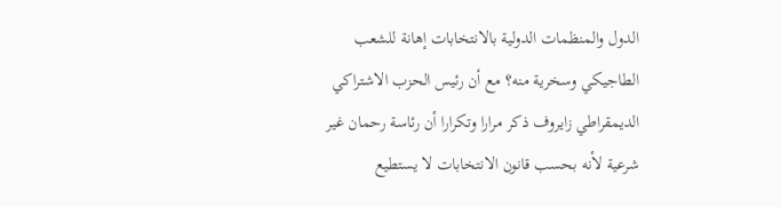الدول والمنظمات الدولية بالانتخابات إهانة للشعب الطاجيكي وسخرية منه؟ مع أن رئيس الحزب الاشتراكي الديمقراطي زايروف ذكر مرارا وتكرارا أن رئاسة رحمان غير شرعية لأنه بحسب قانون الانتخابات لا يستطيع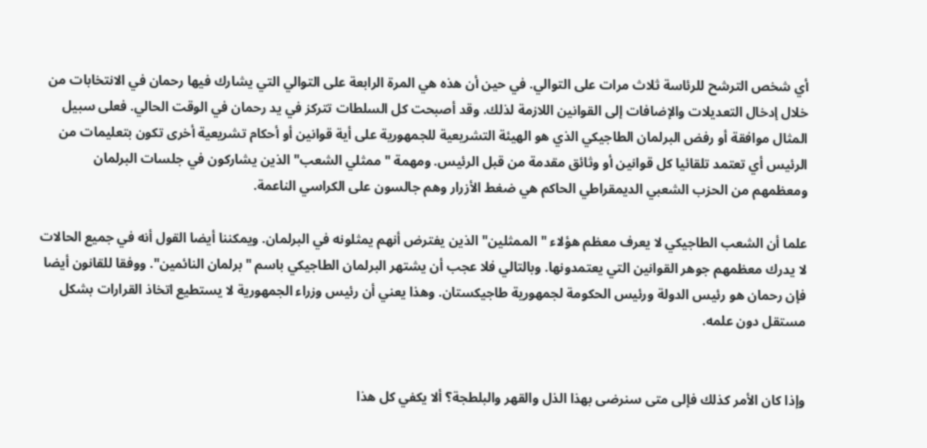أي شخص الترشح للرئاسة ثلاث مرات على التوالي. في حين أن هذه هي المرة الرابعة على التوالي التي يشارك فيها رحمان في الانتخابات من خلال إدخال التعديلات والإضافات إلى القوانين اللازمة لذلك. وقد أصبحت كل السلطات تتركز في يد رحمان في الوقت الحالي. فعلى سبيل المثال موافقة أو رفض البرلمان الطاجيكي الذي هو الهيئة التشريعية للجمهورية على أية قوانين أو أحكام تشريعية أخرى تكون بتعليمات من الرئيس أي تعتمد تلقائيا كل قوانين أو وثائق مقدمة من قبل الرئيس. ومهمة "ممثلي الشعب" الذين يشاركون في جلسات البرلمان ومعظمهم من الحزب الشعبي الديمقراطي الحاكم هي ضغط الأزرار وهم جالسون على الكراسي الناعمة.

علما أن الشعب الطاجيكي لا يعرف معظم هؤلاء "الممثلين" الذين يفترض أنهم يمثلونه في البرلمان. ويمكننا أيضا القول أنه في جميع الحالات لا يدرك معظمهم جوهر القوانين التي يعتمدونها. وبالتالي فلا عجب أن يشتهر البرلمان الطاجيكي باسم "برلمان النائمين". ووفقا للقانون أيضا فإن رحمان هو رئيس الدولة ورئيس الحكومة لجمهورية طاجيكستان. وهذا يعني أن رئيس وزراء الجمهورية لا يستطيع اتخاذ القرارات بشكل مستقل دون علمه.


وإذا كان الأمر كذلك فإلى متى سنرضى بهذا الذل والقهر والبلطجة؟ ألا يكفي كل هذا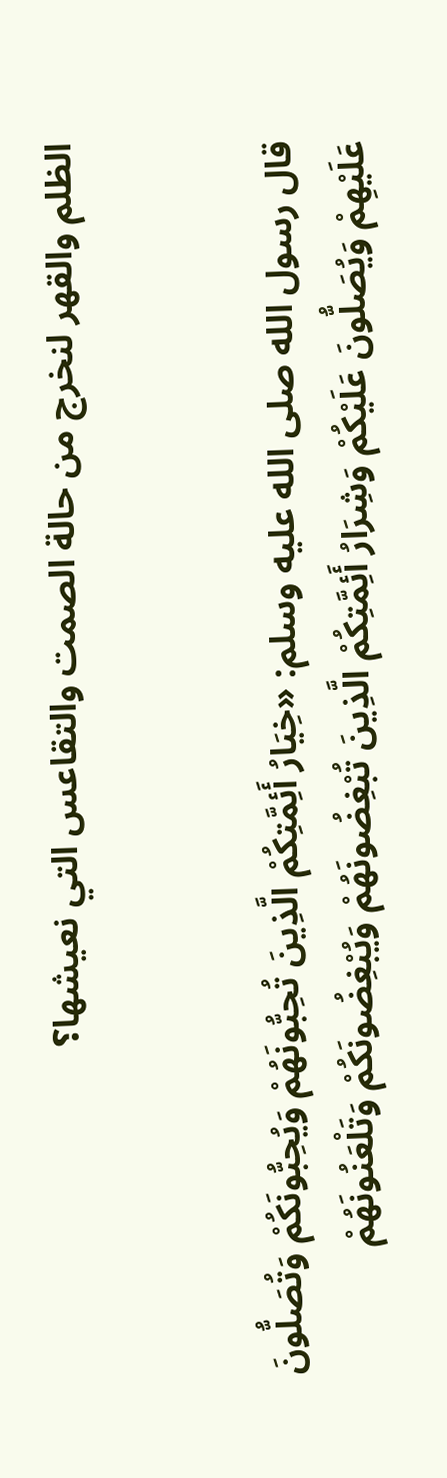الظلم والقهر لنخرج من حالة الصمت والتقاعس التي نعيشها؟


قال رسول الله صلى الله عليه وسلم: «خِيَارُ أَئِمَّتِكُمْ الَّذِينَ تُحِبُّونَهُمْ وَيُحِبُّونَكُمْ وَتُصَلُّونَ عَلَيْهِمْ وَيُصَلُّونَ عَلَيْكُمْ وَشِرَارُ أَئِمَّتِكُمْ الَّذِينَ تُبْغِضُونَهُمْ وَيُبْغِضُونَكُمْ وَتَلْعَنُونَهُمْ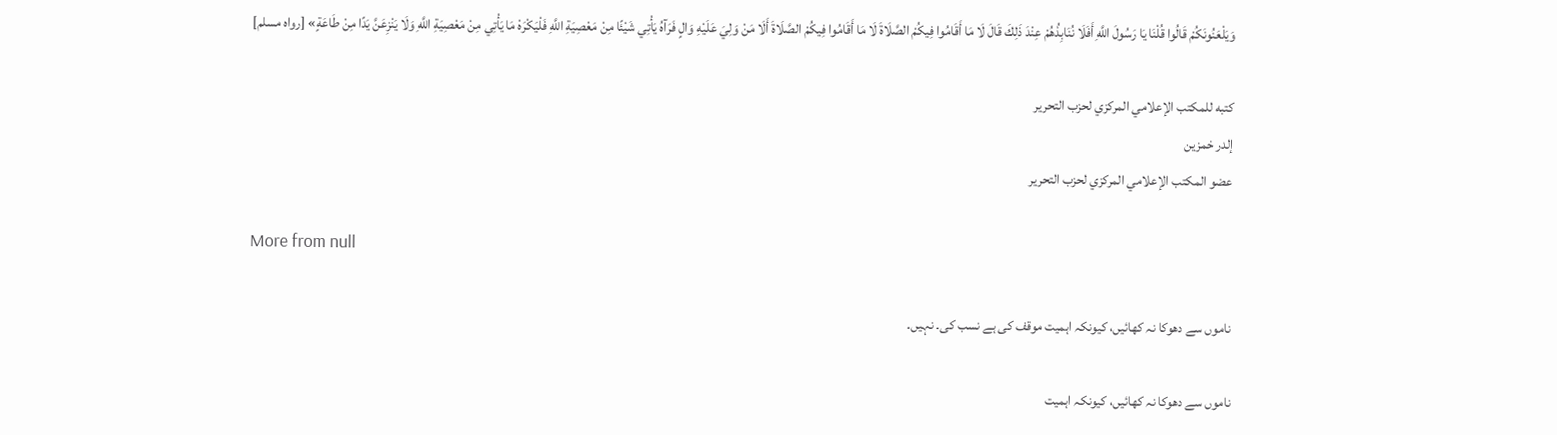وَيَلْعَنُونَكُمْ قَالُوا قُلْنَا يَا رَسُولَ اللَّهِ أَفَلَا نُنَابِذُهُمْ عِنْدَ ذَلِكَ قَالَ لَا مَا أَقَامُوا فِيكُمْ الصَّلَاةَ لَا مَا أَقَامُوا فِيكُمْ الصَّلَاةَ أَلَا مَنْ وَلِيَ عَلَيْهِ وَالٍ فَرَآهُ يَأْتِي شَيْئًا مِنْ مَعْصِيَةِ اللَّهِ فَلْيَكْرَهْ مَا يَأْتِي مِنْ مَعْصِيَةِ اللَّهِ وَلَا يَنْزِعَنَّ يَدًا مِنْ طَاعَةٍ» [رواه مسلم]

كتبه للمكتب الإعلامي المركزي لحزب التحرير
إلدر خمزين
عضو المكتب الإعلامي المركزي لحزب التحرير

More from null

ناموں سے دھوکا نہ کھائیں، کیونکہ اہمیت موقف کی ہے نسب کی۔ نہیں۔

ناموں سے دھوکا نہ کھائیں، کیونکہ اہمیت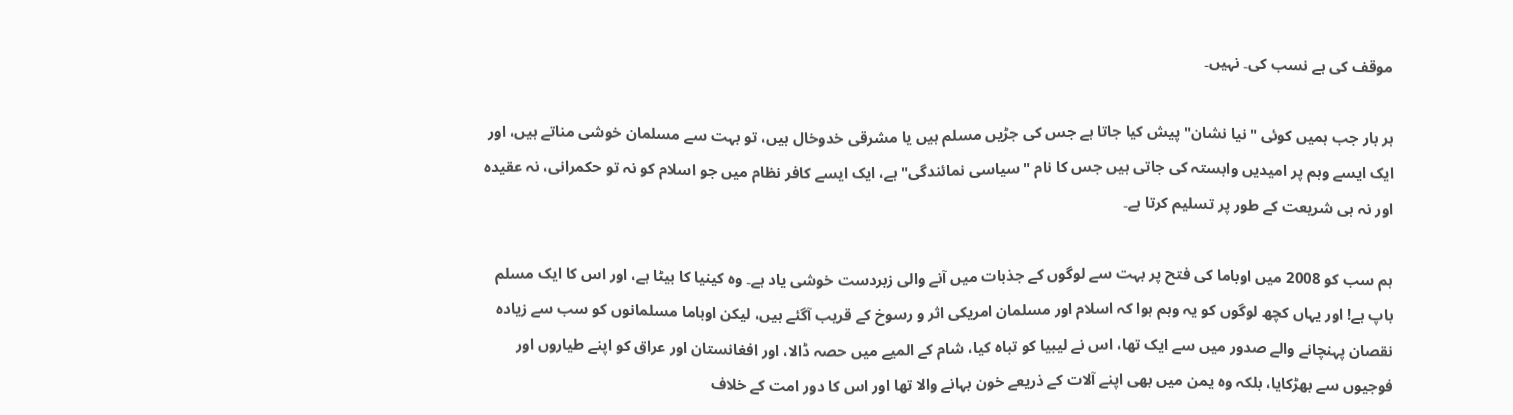موقف کی ہے نسب کی۔ نہیں۔

ہر بار جب ہمیں کوئی "نیا نشان" پیش کیا جاتا ہے جس کی جڑیں مسلم ہیں یا مشرقی خدوخال ہیں، تو بہت سے مسلمان خوشی مناتے ہیں، اور ایک ایسے وہم پر امیدیں وابستہ کی جاتی ہیں جس کا نام "سیاسی نمائندگی" ہے، ایک ایسے کافر نظام میں جو اسلام کو نہ تو حکمرانی، نہ عقیدہ اور نہ ہی شریعت کے طور پر تسلیم کرتا ہے۔

ہم سب کو 2008 میں اوباما کی فتح پر بہت سے لوگوں کے جذبات میں آنے والی زبردست خوشی یاد ہے۔ وہ کینیا کا بیٹا ہے، اور اس کا ایک مسلم باپ ہے! اور یہاں کچھ لوگوں کو یہ وہم ہوا کہ اسلام اور مسلمان امریکی اثر و رسوخ کے قریب آگئے ہیں، لیکن اوباما مسلمانوں کو سب سے زیادہ نقصان پہنچانے والے صدور میں سے ایک تھا، اس نے لیبیا کو تباہ کیا، شام کے المیے میں حصہ ڈالا، اور افغانستان اور عراق کو اپنے طیاروں اور فوجیوں سے بھڑکایا، بلکہ وہ یمن میں بھی اپنے آلات کے ذریعے خون بہانے والا تھا اور اس کا دور امت کے خلاف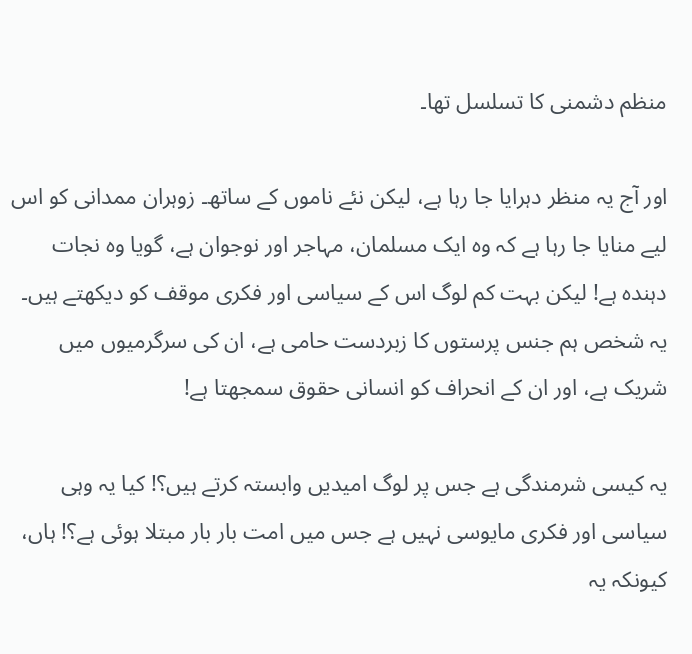منظم دشمنی کا تسلسل تھا۔

اور آج یہ منظر دہرایا جا رہا ہے، لیکن نئے ناموں کے ساتھ۔ زوہران ممدانی کو اس لیے منایا جا رہا ہے کہ وہ ایک مسلمان، مہاجر اور نوجوان ہے، گویا وہ نجات دہندہ ہے! لیکن بہت کم لوگ اس کے سیاسی اور فکری موقف کو دیکھتے ہیں۔ یہ شخص ہم جنس پرستوں کا زبردست حامی ہے، ان کی سرگرمیوں میں شریک ہے، اور ان کے انحراف کو انسانی حقوق سمجھتا ہے!

یہ کیسی شرمندگی ہے جس پر لوگ امیدیں وابستہ کرتے ہیں؟! کیا یہ وہی سیاسی اور فکری مایوسی نہیں ہے جس میں امت بار بار مبتلا ہوئی ہے؟! ہاں، کیونکہ یہ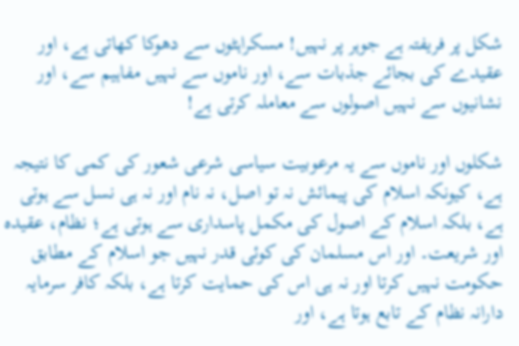شکل پر فریفتہ ہے جوہر پر نہیں! مسکراہٹوں سے دھوکا کھاتی ہے، اور عقیدے کی بجائے جذبات سے، اور ناموں سے نہیں مفاہیم سے، اور نشانیوں سے نہیں اصولوں سے معاملہ کرتی ہے!

شکلوں اور ناموں سے یہ مرعوبیت سیاسی شرعی شعور کی کمی کا نتیجہ ہے، کیونکہ اسلام کی پیمائش نہ تو اصل، نہ نام اور نہ ہی نسل سے ہوتی ہے، بلکہ اسلام کے اصول کی مکمل پاسداری سے ہوتی ہے؛ نظام، عقیدہ اور شریعت۔ اور اس مسلمان کی کوئی قدر نہیں جو اسلام کے مطابق حکومت نہیں کرتا اور نہ ہی اس کی حمایت کرتا ہے، بلکہ کافر سرمایہ دارانہ نظام کے تابع ہوتا ہے، اور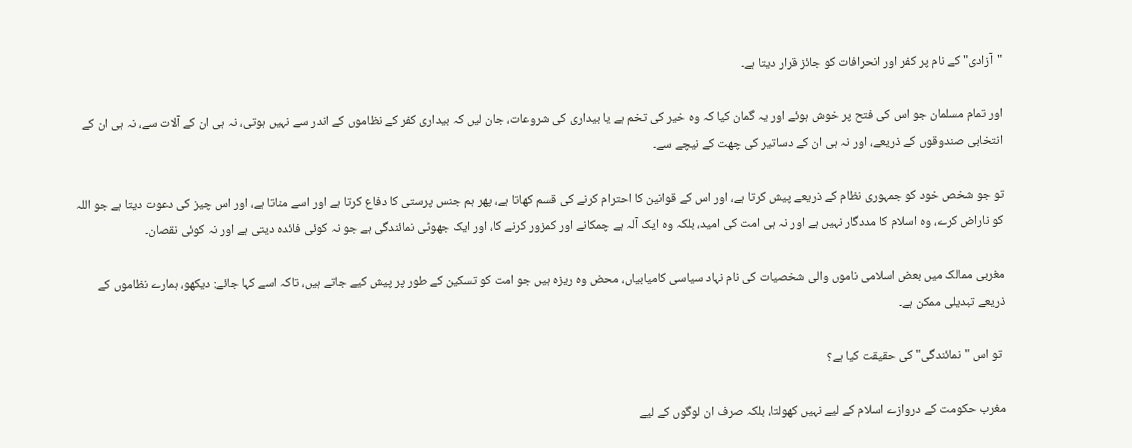"آزادی" کے نام پر کفر اور انحرافات کو جائز قرار دیتا ہے۔

اور تمام مسلمان جو اس کی فتح پر خوش ہوئے اور یہ گمان کیا کہ وہ خیر کی تخم ہے یا بیداری کی شروعات، جان لیں کہ بیداری کفر کے نظاموں کے اندر سے نہیں ہوتی، نہ ہی ان کے آلات سے، نہ ہی ان کے انتخابی صندوقوں کے ذریعے، اور نہ ہی ان کے دساتیر کی چھت کے نیچے سے۔

تو جو شخص خود کو جمہوری نظام کے ذریعے پیش کرتا ہے، اور اس کے قوانین کا احترام کرنے کی قسم کھاتا ہے، پھر ہم جنس پرستی کا دفاع کرتا ہے اور اسے مناتا ہے، اور اس چیز کی دعوت دیتا ہے جو اللہ کو ناراض کرے، وہ اسلام کا مددگار نہیں ہے اور نہ ہی امت کی امید، بلکہ وہ ایک آلہ ہے چمکانے اور کمزور کرنے کا، اور ایک جھوٹی نمائندگی ہے جو نہ کوئی فائدہ دیتی ہے اور نہ کوئی نقصان۔

مغربی ممالک میں بعض اسلامی ناموں والی شخصیات کی نام نہاد سیاسی کامیابیاں، محض وہ ریزہ ہیں جو امت کو تسکین کے طور پر پیش کیے جاتے ہیں، تاکہ اسے کہا جائے: دیکھو، ہمارے نظاموں کے ذریعے تبدیلی ممکن ہے۔

 تو اس "نمائندگی" کی حقیقت کیا ہے؟

مغرب حکومت کے دروازے اسلام کے لیے نہیں کھولتا، بلکہ صرف ان لوگوں کے لیے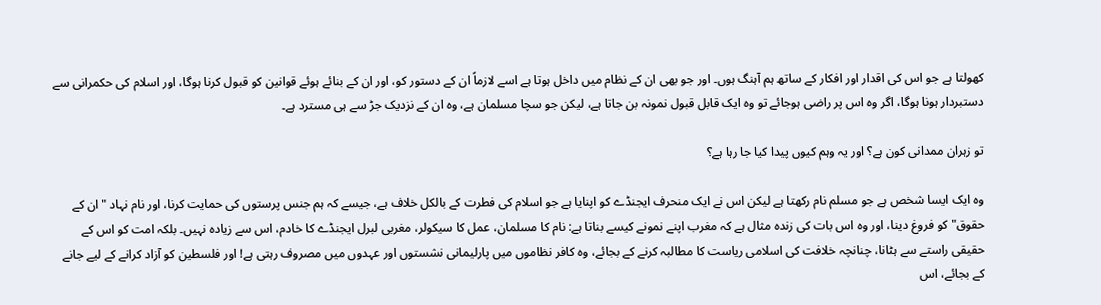کھولتا ہے جو اس کی اقدار اور افکار کے ساتھ ہم آہنگ ہوں۔ اور جو بھی ان کے نظام میں داخل ہوتا ہے اسے لازماً ان کے دستور کو، اور ان کے بنائے ہوئے قوانین کو قبول کرنا ہوگا، اور اسلام کی حکمرانی سے دستبردار ہونا ہوگا، اگر وہ اس پر راضی ہوجائے تو وہ ایک قابل قبول نمونہ بن جاتا ہے، لیکن جو سچا مسلمان ہے، وہ ان کے نزدیک جڑ سے ہی مسترد ہے۔

تو زہران ممدانی کون ہے؟ اور یہ وہم کیوں پیدا کیا جا رہا ہے؟

وہ ایک ایسا شخص ہے جو مسلم نام رکھتا ہے لیکن اس نے ایک منحرف ایجنڈے کو اپنایا ہے جو اسلام کی فطرت کے بالکل خلاف ہے، جیسے کہ ہم جنس پرستوں کی حمایت کرنا، اور نام نہاد "ان کے حقوق" کو فروغ دینا، اور وہ اس بات کی زندہ مثال ہے کہ مغرب اپنے نمونے کیسے بناتا ہے: نام کا مسلمان، عمل کا سیکولر، مغربی لبرل ایجنڈے کا خادم، اس سے زیادہ نہیں۔ بلکہ امت کو اس کے حقیقی راستے سے ہٹانا، چنانچہ خلافت کی اسلامی ریاست کا مطالبہ کرنے کے بجائے، وہ کافر نظاموں میں پارلیمانی نشستوں اور عہدوں میں مصروف رہتی ہے! اور فلسطین کو آزاد کرانے کے لیے جانے کے بجائے، اس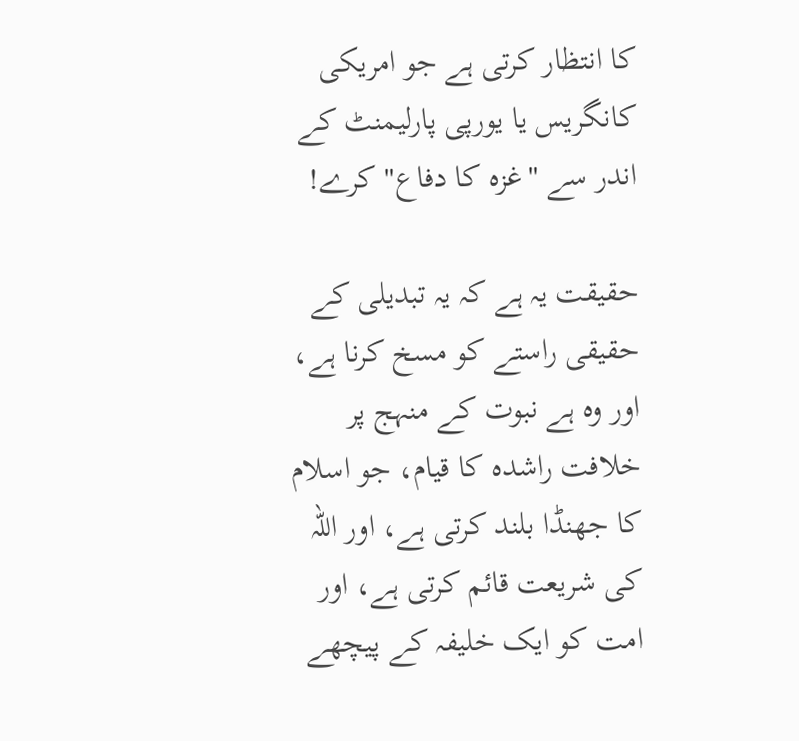کا انتظار کرتی ہے جو امریکی کانگریس یا یورپی پارلیمنٹ کے اندر سے "غزہ کا دفاع" کرے!

حقیقت یہ ہے کہ یہ تبدیلی کے حقیقی راستے کو مسخ کرنا ہے، اور وہ ہے نبوت کے منہج پر خلافت راشدہ کا قیام، جو اسلام کا جھنڈا بلند کرتی ہے، اور اللہ کی شریعت قائم کرتی ہے، اور امت کو ایک خلیفہ کے پیچھے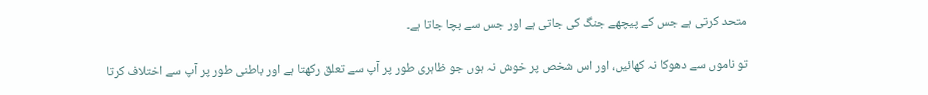متحد کرتی ہے جس کے پیچھے جنگ کی جاتی ہے اور جس سے بچا جاتا ہے۔

تو ناموں سے دھوکا نہ کھائیں، اور اس شخص پر خوش نہ ہوں جو ظاہری طور پر آپ سے تعلق رکھتا ہے اور باطنی طور پر آپ سے اختلاف کرتا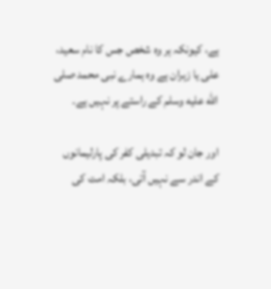ہے، کیونکہ ہر وہ شخص جس کا نام سعید، علی یا زہران ہے وہ ہمارے نبی محمد صلى الله عليه وسلم کے راستے پر نہیں ہے۔

اور جان لو کہ تبدیلی کفر کی پارلیمانوں کے اندر سے نہیں آتی، بلکہ امت کی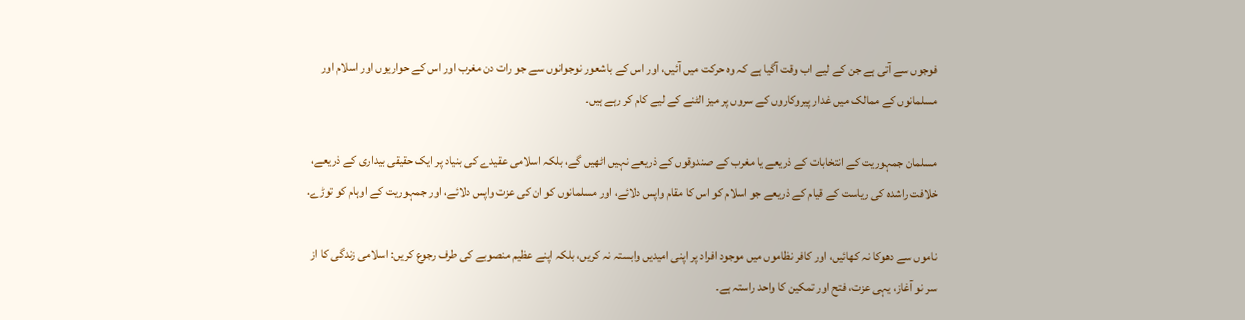فوجوں سے آتی ہے جن کے لیے اب وقت آگیا ہے کہ وہ حرکت میں آئیں، اور اس کے باشعور نوجوانوں سے جو رات دن مغرب اور اس کے حواریوں اور اسلام اور مسلمانوں کے ممالک میں غدار پیروکاروں کے سروں پر میز الٹنے کے لیے کام کر رہے ہیں۔

مسلمان جمہوریت کے انتخابات کے ذریعے یا مغرب کے صندوقوں کے ذریعے نہیں اٹھیں گے، بلکہ اسلامی عقیدے کی بنیاد پر ایک حقیقی بیداری کے ذریعے، خلافت راشدہ کی ریاست کے قیام کے ذریعے جو اسلام کو اس کا مقام واپس دلائے، اور مسلمانوں کو ان کی عزت واپس دلائے، اور جمہوریت کے اوہام کو توڑے.

ناموں سے دھوکا نہ کھائیں، اور کافر نظاموں میں موجود افراد پر اپنی امیدیں وابستہ نہ کریں، بلکہ اپنے عظیم منصوبے کی طرف رجوع کریں: اسلامی زندگی کا از سر نو آغاز، یہی عزت، فتح اور تمکین کا واحد راستہ ہے۔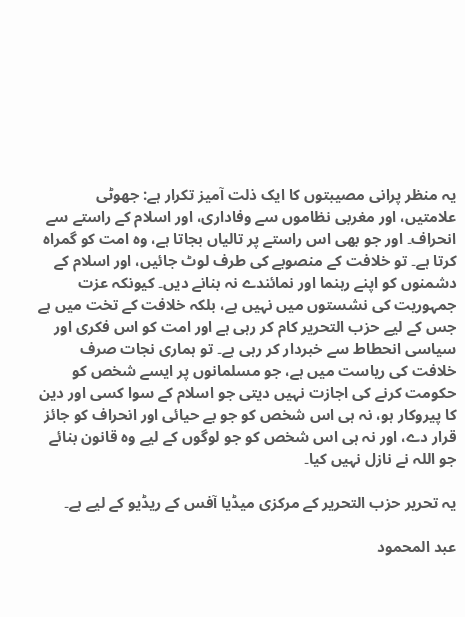یہ منظر پرانی مصیبتوں کا ایک ذلت آمیز تکرار ہے: جھوٹی علامتیں، اور مغربی نظاموں سے وفاداری، اور اسلام کے راستے سے انحراف۔ اور جو بھی اس راستے پر تالیاں بجاتا ہے، وہ امت کو گمراہ کرتا ہے۔ تو خلافت کے منصوبے کی طرف لوٹ جائیں، اور اسلام کے دشمنوں کو اپنے رہنما اور نمائندے نہ بنانے دیں۔ کیونکہ عزت جمہوریت کی نشستوں میں نہیں ہے، بلکہ خلافت کے تخت میں ہے جس کے لیے حزب التحریر کام کر رہی ہے اور امت کو اس فکری اور سیاسی انحطاط سے خبردار کر رہی ہے۔ تو ہماری نجات صرف خلافت کی ریاست میں ہے، جو مسلمانوں پر ایسے شخص کو حکومت کرنے کی اجازت نہیں دیتی جو اسلام کے سوا کسی اور دین کا پیروکار ہو، نہ ہی اس شخص کو جو بے حیائی اور انحراف کو جائز قرار دے، اور نہ ہی اس شخص کو جو لوگوں کے لیے وہ قانون بنائے جو اللہ نے نازل نہیں کیا۔

یہ تحریر حزب التحریر کے مرکزی میڈیا آفس کے ریڈیو کے لیے ہے۔

عبد المحمود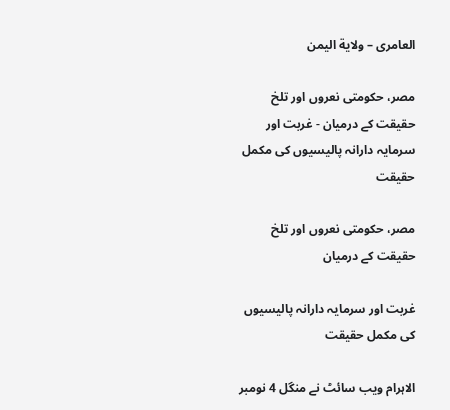العامری – ولایة الیمن

مصر، حکومتی نعروں اور تلخ حقیقت کے درمیان - غربت اور سرمایہ دارانہ پالیسیوں کی مکمل حقیقت

مصر، حکومتی نعروں اور تلخ حقیقت کے درمیان

غربت اور سرمایہ دارانہ پالیسیوں کی مکمل حقیقت

الاہرام ویب سائٹ نے منگل 4 نومبر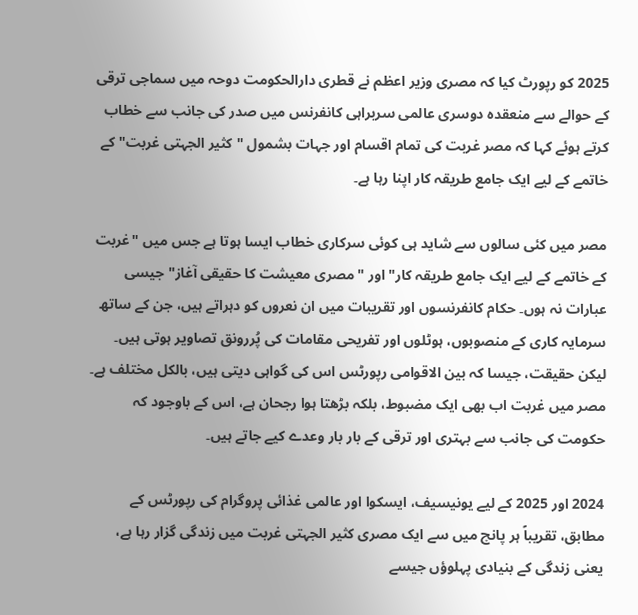2025 کو رپورٹ کیا کہ مصری وزیر اعظم نے قطری دارالحکومت دوحہ میں سماجی ترقی کے حوالے سے منعقدہ دوسری عالمی سربراہی کانفرنس میں صدر کی جانب سے خطاب کرتے ہوئے کہا کہ مصر غربت کی تمام اقسام اور جہات بشمول "کثیر الجہتی غربت" کے خاتمے کے لیے ایک جامع طریقہ کار اپنا رہا ہے۔

مصر میں کئی سالوں سے شاید ہی کوئی سرکاری خطاب ایسا ہوتا ہے جس میں "غربت کے خاتمے کے لیے ایک جامع طریقہ کار" اور "مصری معیشت کا حقیقی آغاز" جیسی عبارات نہ ہوں۔ حکام کانفرنسوں اور تقریبات میں ان نعروں کو دہراتے ہیں، جن کے ساتھ سرمایہ کاری کے منصوبوں، ہوٹلوں اور تفریحی مقامات کی پُررونق تصاویر ہوتی ہیں۔ لیکن حقیقت، جیسا کہ بین الاقوامی رپورٹس اس کی گواہی دیتی ہیں، بالکل مختلف ہے۔ مصر میں غربت اب بھی ایک مضبوط، بلکہ بڑھتا ہوا رجحان ہے، اس کے باوجود کہ حکومت کی جانب سے بہتری اور ترقی کے بار بار وعدے کیے جاتے ہیں۔

2024 اور 2025 کے لیے یونیسیف، ایسکوا اور عالمی غذائی پروگرام کی رپورٹس کے مطابق، تقریباً ہر پانچ میں سے ایک مصری کثیر الجہتی غربت میں زندگی گزار رہا ہے، یعنی زندگی کے بنیادی پہلوؤں جیسے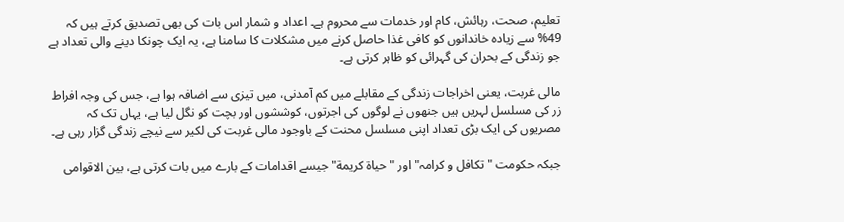تعلیم، صحت، رہائش، کام اور خدمات سے محروم ہے۔ اعداد و شمار اس بات کی بھی تصدیق کرتے ہیں کہ 49% سے زیادہ خاندانوں کو کافی غذا حاصل کرنے میں مشکلات کا سامنا ہے، یہ ایک چونکا دینے والی تعداد ہے جو زندگی کے بحران کی گہرائی کو ظاہر کرتی ہے۔

مالی غربت، یعنی اخراجات زندگی کے مقابلے میں کم آمدنی، میں تیزی سے اضافہ ہوا ہے، جس کی وجہ افراط زر کی مسلسل لہریں ہیں جنھوں نے لوگوں کی اجرتوں، کوششوں اور بچت کو نگل لیا ہے، یہاں تک کہ مصریوں کی ایک بڑی تعداد اپنی مسلسل محنت کے باوجود مالی غربت کی لکیر سے نیچے زندگی گزار رہی ہے۔

جبکہ حکومت "تکافل و کرامہ" اور "حياة كريمة" جیسے اقدامات کے بارے میں بات کرتی ہے، بین الاقوامی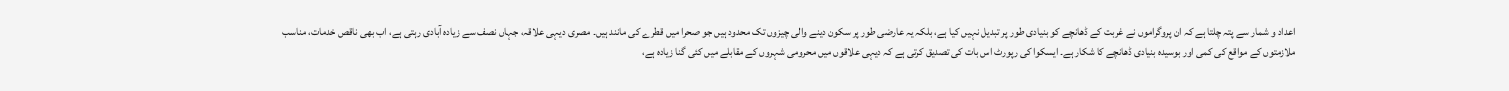اعداد و شمار سے پتہ چلتا ہے کہ ان پروگراموں نے غربت کے ڈھانچے کو بنیادی طور پر تبدیل نہیں کیا ہے، بلکہ یہ عارضی طور پر سکون دینے والی چیزوں تک محدود ہیں جو صحرا میں قطرے کی مانند ہیں۔ مصری دیہی علاقہ، جہاں نصف سے زیادہ آبادی رہتی ہے، اب بھی ناقص خدمات، مناسب ملازمتوں کے مواقع کی کمی اور بوسیدہ بنیادی ڈھانچے کا شکار ہے۔ ایسکوا کی رپورٹ اس بات کی تصدیق کرتی ہے کہ دیہی علاقوں میں محرومی شہروں کے مقابلے میں کئی گنا زیادہ ہے،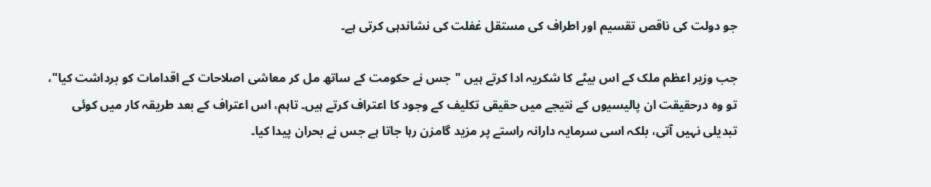جو دولت کی ناقص تقسیم اور اطراف کی مستقل غفلت کی نشاندہی کرتی ہے۔

جب وزیر اعظم ملک کے اس بیٹے کا شکریہ ادا کرتے ہیں "جس نے حکومت کے ساتھ مل کر معاشی اصلاحات کے اقدامات کو برداشت کیا"، تو وہ درحقیقت ان پالیسیوں کے نتیجے میں حقیقی تکلیف کے وجود کا اعتراف کرتے ہیں۔ تاہم، اس اعتراف کے بعد طریقہ کار میں کوئی تبدیلی نہیں آتی، بلکہ اسی سرمایہ دارانہ راستے پر مزید گامزن رہا جاتا ہے جس نے بحران پیدا کیا۔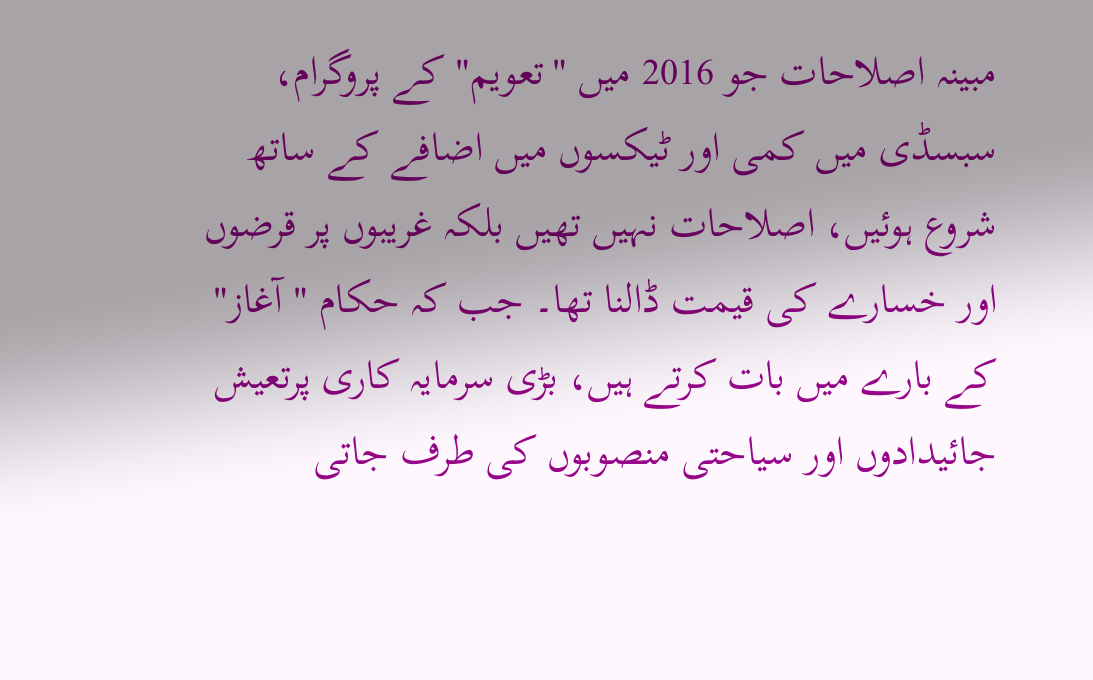مبینہ اصلاحات جو 2016 میں "تعویم" کے پروگرام، سبسڈی میں کمی اور ٹیکسوں میں اضافے کے ساتھ شروع ہوئیں، اصلاحات نہیں تھیں بلکہ غریبوں پر قرضوں اور خسارے کی قیمت ڈالنا تھا۔ جب کہ حکام "آغاز" کے بارے میں بات کرتے ہیں، بڑی سرمایہ کاری پرتعیش جائیدادوں اور سیاحتی منصوبوں کی طرف جاتی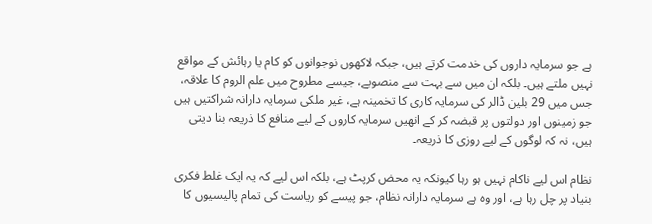ہے جو سرمایہ داروں کی خدمت کرتے ہیں، جبکہ لاکھوں نوجوانوں کو کام یا رہائش کے مواقع نہیں ملتے ہیں۔ بلکہ ان میں سے بہت سے منصوبے، جیسے مطروح میں علم الروم کا علاقہ، جس میں 29 بلین ڈالر کی سرمایہ کاری کا تخمینہ ہے، غیر ملکی سرمایہ دارانہ شراکتیں ہیں جو زمینوں اور دولتوں پر قبضہ کر کے انھیں سرمایہ کاروں کے لیے منافع کا ذریعہ بنا دیتی ہیں، نہ کہ لوگوں کے لیے روزی کا ذریعہ۔

نظام اس لیے ناکام نہیں ہو رہا کیونکہ یہ محض کرپٹ ہے، بلکہ اس لیے کہ یہ ایک غلط فکری بنیاد پر چل رہا ہے، اور وہ ہے سرمایہ دارانہ نظام، جو پیسے کو ریاست کی تمام پالیسیوں کا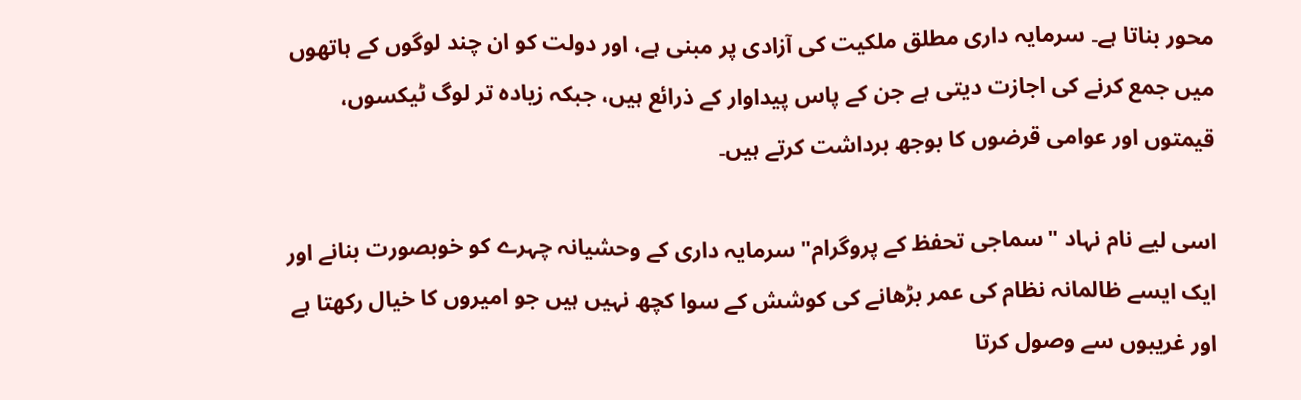محور بناتا ہے۔ سرمایہ داری مطلق ملکیت کی آزادی پر مبنی ہے، اور دولت کو ان چند لوگوں کے ہاتھوں میں جمع کرنے کی اجازت دیتی ہے جن کے پاس پیداوار کے ذرائع ہیں، جبکہ زیادہ تر لوگ ٹیکسوں، قیمتوں اور عوامی قرضوں کا بوجھ برداشت کرتے ہیں۔

اسی لیے نام نہاد "سماجی تحفظ کے پروگرام" سرمایہ داری کے وحشیانہ چہرے کو خوبصورت بنانے اور ایک ایسے ظالمانہ نظام کی عمر بڑھانے کی کوشش کے سوا کچھ نہیں ہیں جو امیروں کا خیال رکھتا ہے اور غریبوں سے وصول کرتا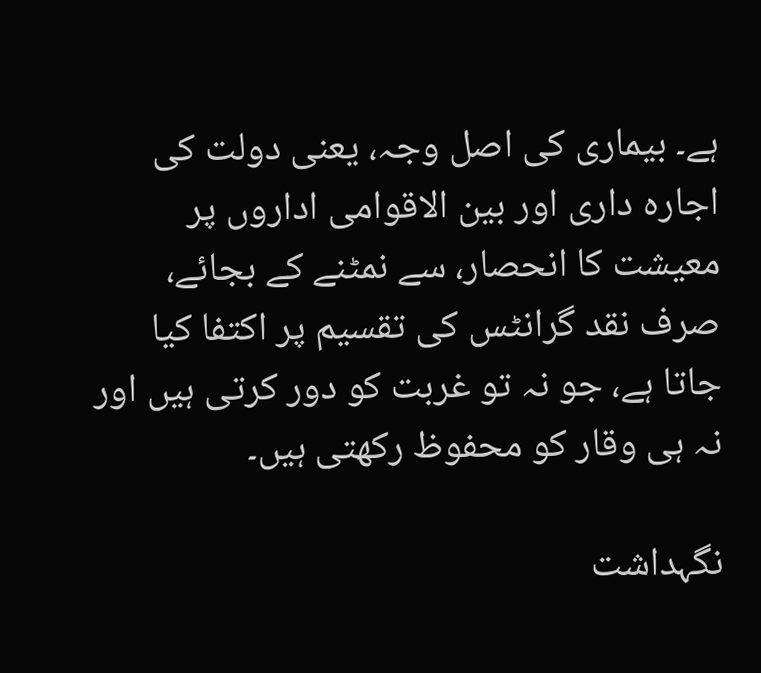ہے۔ بیماری کی اصل وجہ، یعنی دولت کی اجارہ داری اور بین الاقوامی اداروں پر معیشت کا انحصار، سے نمٹنے کے بجائے، صرف نقد گرانٹس کی تقسیم پر اکتفا کیا جاتا ہے، جو نہ تو غربت کو دور کرتی ہیں اور نہ ہی وقار کو محفوظ رکھتی ہیں۔

نگہداشت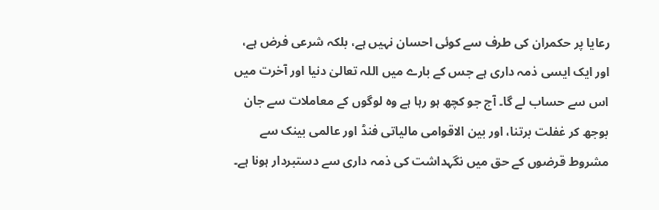رعایا پر حکمران کی طرف سے کوئی احسان نہیں ہے، بلکہ شرعی فرض ہے، اور ایک ایسی ذمہ داری ہے جس کے بارے میں اللہ تعالیٰ دنیا اور آخرت میں اس سے حساب لے گا۔ آج جو کچھ ہو رہا ہے وہ لوگوں کے معاملات سے جان بوجھ کر غفلت برتنا، اور بین الاقوامی مالیاتی فنڈ اور عالمی بینک سے مشروط قرضوں کے حق میں نگہداشت کی ذمہ داری سے دستبردار ہونا ہے۔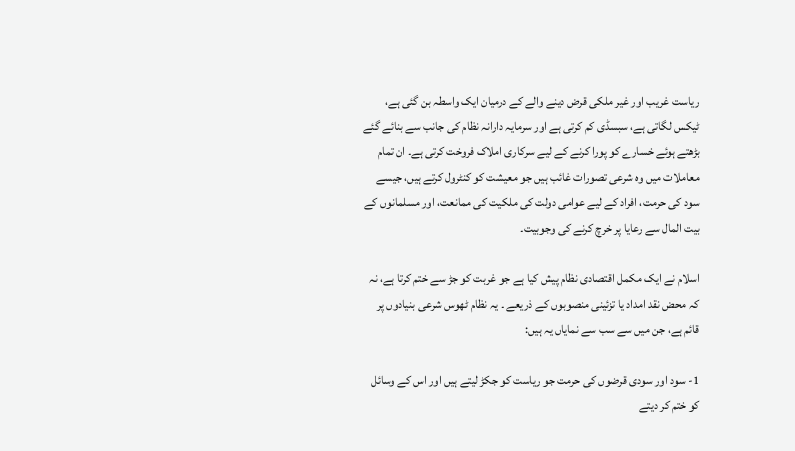ریاست غریب اور غیر ملکی قرض دینے والے کے درمیان ایک واسطہ بن گئی ہے، ٹیکس لگاتی ہے، سبسڈی کم کرتی ہے اور سرمایہ دارانہ نظام کی جانب سے بنائے گئے بڑھتے ہوئے خسارے کو پورا کرنے کے لیے سرکاری املاک فروخت کرتی ہے۔ ان تمام معاملات میں وہ شرعی تصورات غائب ہیں جو معیشت کو کنٹرول کرتے ہیں، جیسے سود کی حرمت، افراد کے لیے عوامی دولت کی ملکیت کی ممانعت، اور مسلمانوں کے بیت المال سے رعایا پر خرچ کرنے کی وجوبیت۔

اسلام نے ایک مکمل اقتصادی نظام پیش کیا ہے جو غربت کو جڑ سے ختم کرتا ہے، نہ کہ محض نقد امداد یا تزئینی منصوبوں کے ذریعے ۔ یہ نظام ٹھوس شرعی بنیادوں پر قائم ہے، جن میں سے سب سے نمایاں یہ ہیں:

1- سود اور سودی قرضوں کی حرمت جو ریاست کو جکڑ لیتے ہیں اور اس کے وسائل کو ختم کر دیتے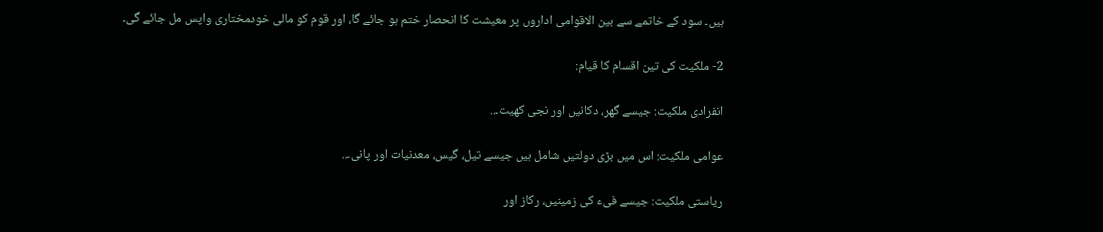ہیں۔ سود کے خاتمے سے بین الاقوامی اداروں پر معیشت کا انحصار ختم ہو جائے گا، اور قوم کو مالی خودمختاری واپس مل جائے گی۔

2- ملکیت کی تین اقسام کا قیام:

انفرادی ملکیت: جیسے گھر، دکانیں اور نجی کھیت۔..

عوامی ملکیت: اس میں بڑی دولتیں شامل ہیں جیسے تیل، گیس، معدنیات اور پانی۔..

ریاستی ملکیت: جیسے فیء کی زمینیں، رکاز اور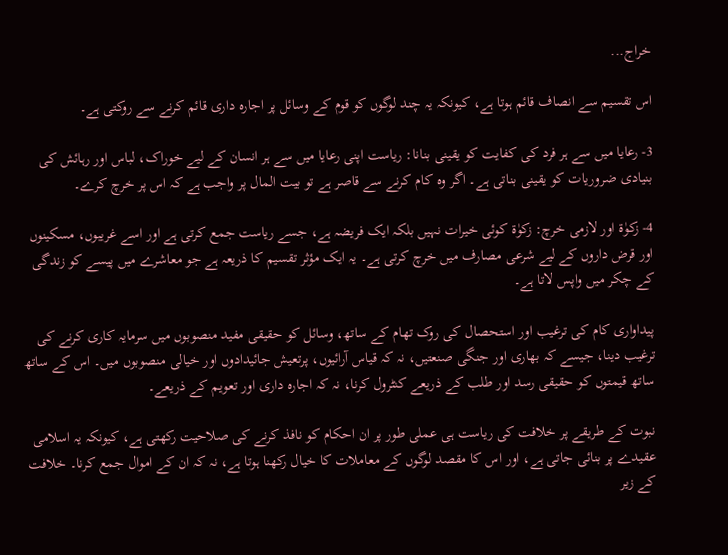خراج...

اس تقسیم سے انصاف قائم ہوتا ہے، کیونکہ یہ چند لوگوں کو قوم کے وسائل پر اجارہ داری قائم کرنے سے روکتی ہے۔

3- رعایا میں سے ہر فرد کی کفایت کو یقینی بنانا: ریاست اپنی رعایا میں سے ہر انسان کے لیے خوراک، لباس اور رہائش کی بنیادی ضروریات کو یقینی بناتی ہے۔ اگر وہ کام کرنے سے قاصر ہے تو بیت المال پر واجب ہے کہ اس پر خرچ کرے۔

4- زکوٰۃ اور لازمی خرچ: زکوٰۃ کوئی خیرات نہیں بلکہ ایک فریضہ ہے، جسے ریاست جمع کرتی ہے اور اسے غریبوں، مسکینوں اور قرض داروں کے لیے شرعی مصارف میں خرچ کرتی ہے۔ یہ ایک مؤثر تقسیم کا ذریعہ ہے جو معاشرے میں پیسے کو زندگی کے چکر میں واپس لاتا ہے۔

پیداواری کام کی ترغیب اور استحصال کی روک تھام کے ساتھ، وسائل کو حقیقی مفید منصوبوں میں سرمایہ کاری کرنے کی ترغیب دینا، جیسے کہ بھاری اور جنگی صنعتیں، نہ کہ قیاس آرائیوں، پرتعیش جائیدادوں اور خیالی منصوبوں میں۔ اس کے ساتھ ساتھ قیمتوں کو حقیقی رسد اور طلب کے ذریعے کنٹرول کرنا، نہ کہ اجارہ داری اور تعویم کے ذریعے۔

نبوت کے طریقے پر خلافت کی ریاست ہی عملی طور پر ان احکام کو نافذ کرنے کی صلاحیت رکھتی ہے، کیونکہ یہ اسلامی عقیدے پر بنائی جاتی ہے، اور اس کا مقصد لوگوں کے معاملات کا خیال رکھنا ہوتا ہے، نہ کہ ان کے اموال جمع کرنا۔ خلافت کے زیر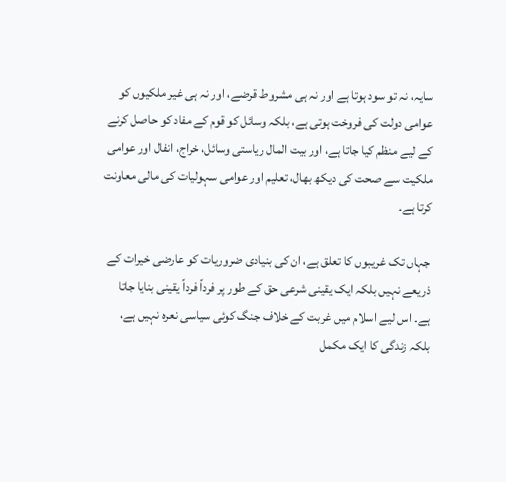سایہ، نہ تو سود ہوتا ہے اور نہ ہی مشروط قرضے، اور نہ ہی غیر ملکیوں کو عوامی دولت کی فروخت ہوتی ہے، بلکہ وسائل کو قوم کے مفاد کو حاصل کرنے کے لیے منظم کیا جاتا ہے، اور بیت المال ریاستی وسائل، خراج، انفال اور عوامی ملکیت سے صحت کی دیکھ بھال، تعلیم اور عوامی سہولیات کی مالی معاونت کرتا ہے۔

جہاں تک غریبوں کا تعلق ہے، ان کی بنیادی ضروریات کو عارضی خیرات کے ذریعے نہیں بلکہ ایک یقینی شرعی حق کے طور پر فرداً فرداً یقینی بنایا جاتا ہے۔ اس لیے اسلام میں غربت کے خلاف جنگ کوئی سیاسی نعرہ نہیں ہے، بلکہ زندگی کا ایک مکمل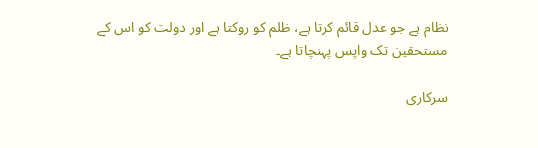نظام ہے جو عدل قائم کرتا ہے، ظلم کو روکتا ہے اور دولت کو اس کے مستحقین تک واپس پہنچاتا ہے۔

سرکاری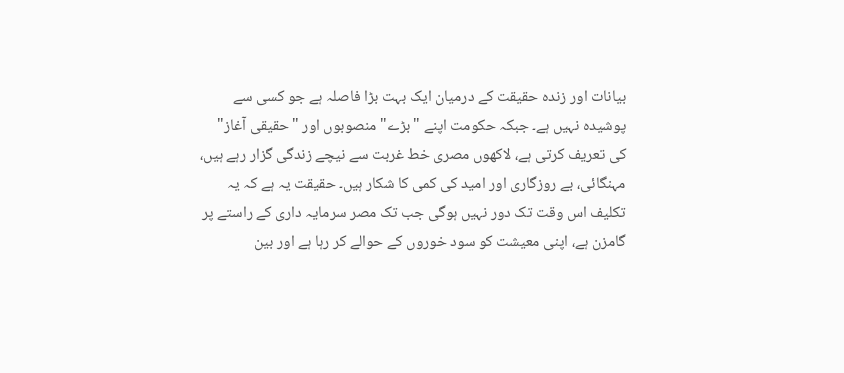بیانات اور زندہ حقیقت کے درمیان ایک بہت بڑا فاصلہ ہے جو کسی سے پوشیدہ نہیں ہے۔ جبکہ حکومت اپنے "بڑے" منصوبوں اور "حقیقی آغاز" کی تعریف کرتی ہے، لاکھوں مصری خط غربت سے نیچے زندگی گزار رہے ہیں، مہنگائی، بے روزگاری اور امید کی کمی کا شکار ہیں۔ حقیقت یہ ہے کہ یہ تکلیف اس وقت تک دور نہیں ہوگی جب تک مصر سرمایہ داری کے راستے پر گامزن ہے، اپنی معیشت کو سود خوروں کے حوالے کر رہا ہے اور بین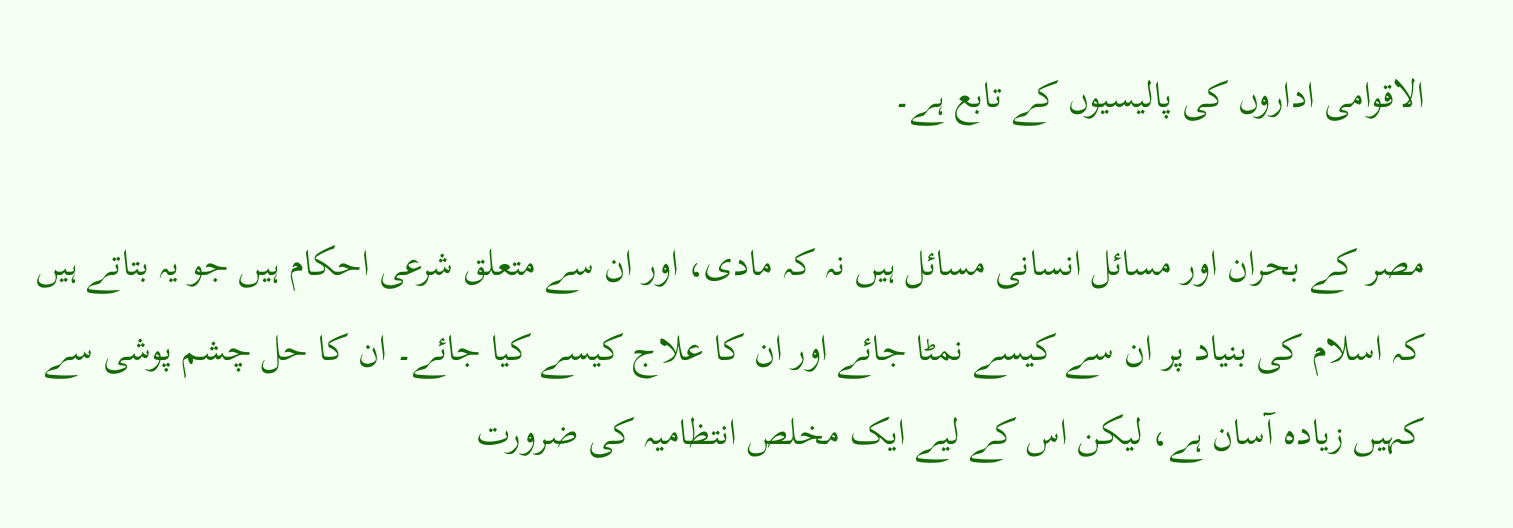الاقوامی اداروں کی پالیسیوں کے تابع ہے۔

مصر کے بحران اور مسائل انسانی مسائل ہیں نہ کہ مادی، اور ان سے متعلق شرعی احکام ہیں جو یہ بتاتے ہیں کہ اسلام کی بنیاد پر ان سے کیسے نمٹا جائے اور ان کا علاج کیسے کیا جائے۔ ان کا حل چشم پوشی سے کہیں زیادہ آسان ہے، لیکن اس کے لیے ایک مخلص انتظامیہ کی ضرورت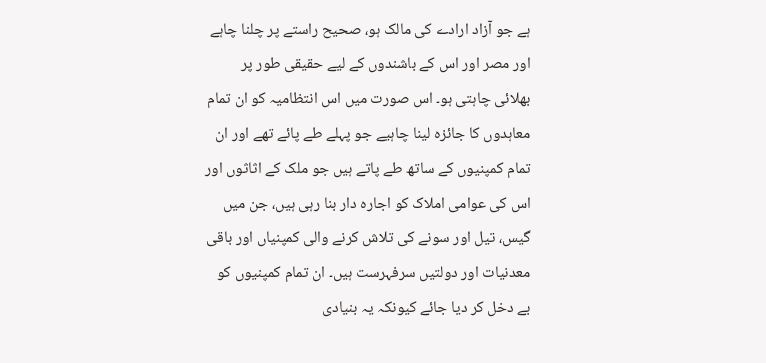ہے جو آزاد ارادے کی مالک ہو، صحیح راستے پر چلنا چاہے اور مصر اور اس کے باشندوں کے لیے حقیقی طور پر بھلائی چاہتی ہو۔ اس صورت میں اس انتظامیہ کو ان تمام معاہدوں کا جائزہ لینا چاہیے جو پہلے طے پائے تھے اور ان تمام کمپنیوں کے ساتھ طے پاتے ہیں جو ملک کے اثاثوں اور اس کی عوامی املاک کو اجارہ دار بنا رہی ہیں، جن میں گیس، تیل اور سونے کی تلاش کرنے والی کمپنیاں اور باقی معدنیات اور دولتیں سرفہرست ہیں۔ ان تمام کمپنیوں کو بے دخل کر دیا جائے کیونکہ یہ بنیادی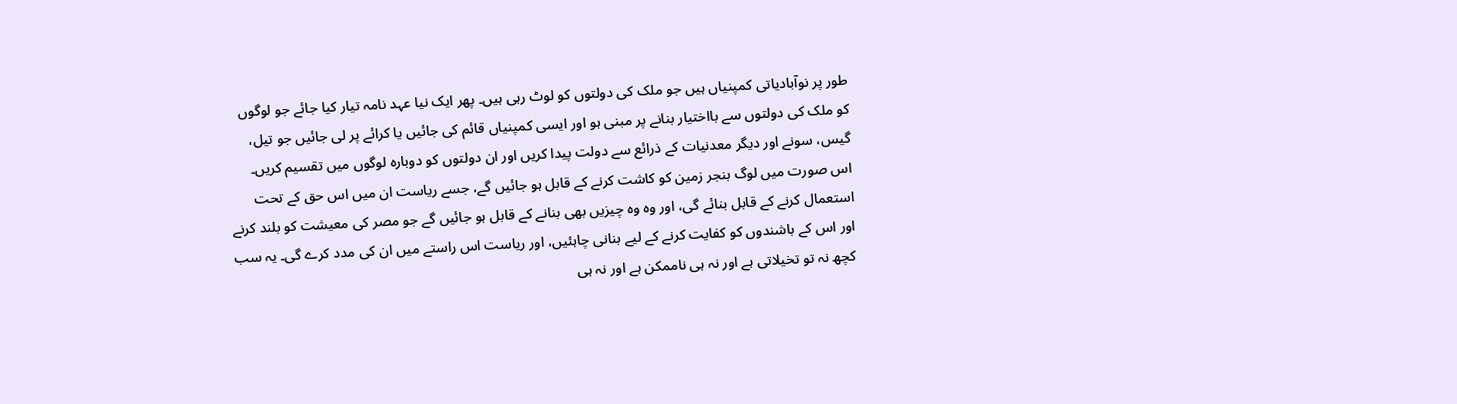طور پر نوآبادیاتی کمپنیاں ہیں جو ملک کی دولتوں کو لوٹ رہی ہیں۔ پھر ایک نیا عہد نامہ تیار کیا جائے جو لوگوں کو ملک کی دولتوں سے بااختیار بنانے پر مبنی ہو اور ایسی کمپنیاں قائم کی جائیں یا کرائے پر لی جائیں جو تیل، گیس، سونے اور دیگر معدنیات کے ذرائع سے دولت پیدا کریں اور ان دولتوں کو دوبارہ لوگوں میں تقسیم کریں۔ اس صورت میں لوگ بنجر زمین کو کاشت کرنے کے قابل ہو جائیں گے، جسے ریاست ان میں اس حق کے تحت استعمال کرنے کے قابل بنائے گی، اور وہ وہ چیزیں بھی بنانے کے قابل ہو جائیں گے جو مصر کی معیشت کو بلند کرنے اور اس کے باشندوں کو کفایت کرنے کے لیے بنانی چاہئیں، اور ریاست اس راستے میں ان کی مدد کرے گی۔ یہ سب کچھ نہ تو تخیلاتی ہے اور نہ ہی ناممکن ہے اور نہ ہی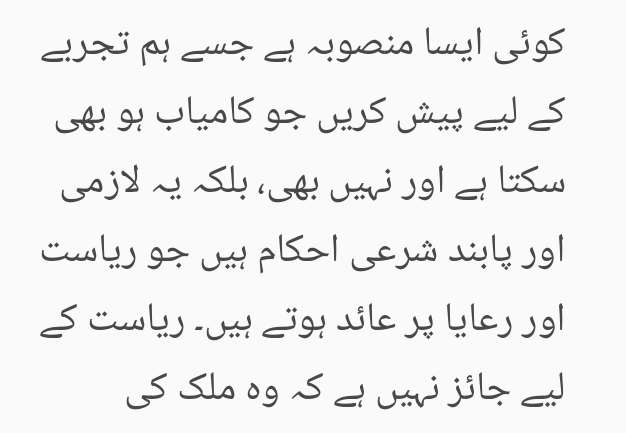کوئی ایسا منصوبہ ہے جسے ہم تجربے کے لیے پیش کریں جو کامیاب ہو بھی سکتا ہے اور نہیں بھی، بلکہ یہ لازمی اور پابند شرعی احکام ہیں جو ریاست اور رعایا پر عائد ہوتے ہیں۔ ریاست کے لیے جائز نہیں ہے کہ وہ ملک کی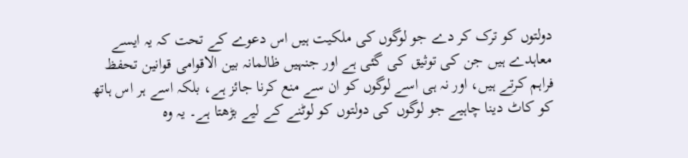دولتوں کو ترک کر دے جو لوگوں کی ملکیت ہیں اس دعوے کے تحت کہ یہ ایسے معاہدے ہیں جن کی توثیق کی گئی ہے اور جنہیں ظالمانہ بین الاقوامی قوانین تحفظ فراہم کرتے ہیں، اور نہ ہی اسے لوگوں کو ان سے منع کرنا جائز ہے، بلکہ اسے ہر اس ہاتھ کو کاٹ دینا چاہیے جو لوگوں کی دولتوں کو لوٹنے کے لیے بڑھتا ہے۔ یہ وہ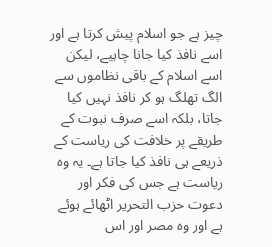چیز ہے جو اسلام پیش کرتا ہے اور اسے نافذ کیا جانا چاہیے، لیکن اسے اسلام کے باقی نظاموں سے الگ تھلگ ہو کر نافذ نہیں کیا جاتا، بلکہ اسے صرف نبوت کے طریقے پر خلافت کی ریاست کے ذریعے ہی نافذ کیا جاتا ہے۔ یہ وہ ریاست ہے جس کی فکر اور دعوت حزب التحریر اٹھائے ہوئے ہے اور وہ مصر اور اس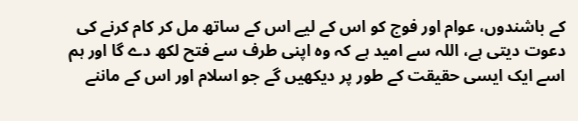کے باشندوں، عوام اور فوج کو اس کے لیے اس کے ساتھ مل کر کام کرنے کی دعوت دیتی ہے، اللہ سے امید ہے کہ وہ اپنی طرف سے فتح لکھ دے گا اور ہم اسے ایک ایسی حقیقت کے طور پر دیکھیں گے جو اسلام اور اس کے ماننے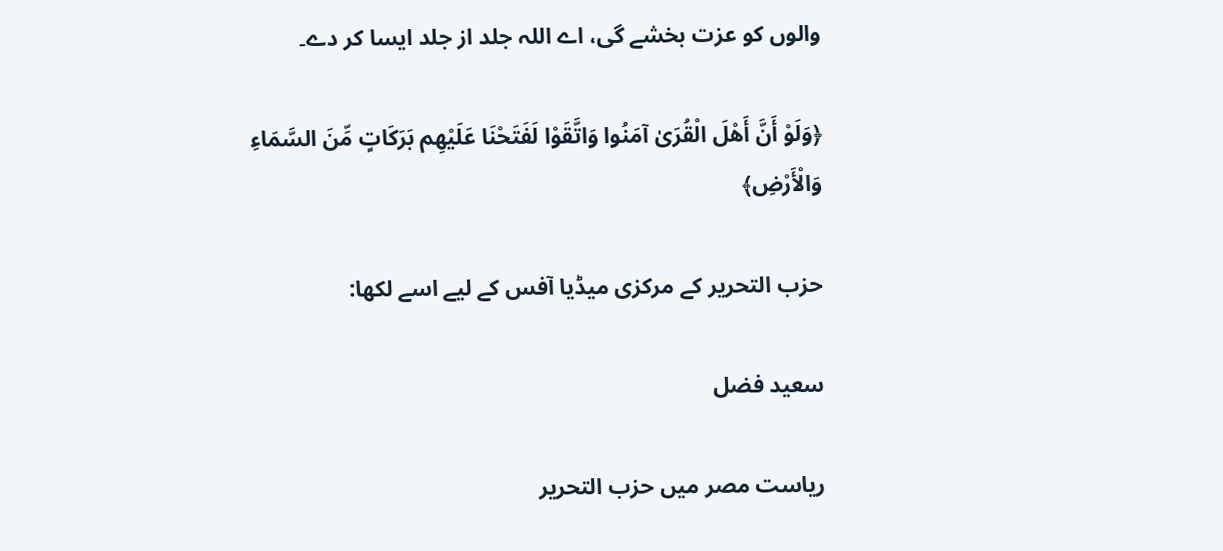والوں کو عزت بخشے گی، اے اللہ جلد از جلد ایسا کر دے۔

﴿وَلَوْ أَنَّ أَهْلَ الْقُرَىٰ آمَنُوا وَاتَّقَوْا لَفَتَحْنَا عَلَيْهِم بَرَكَاتٍ مِّنَ السَّمَاءِ وَالْأَرْضِ﴾

حزب التحریر کے مرکزی میڈیا آفس کے لیے اسے لکھا:

سعید فضل

ریاست مصر میں حزب التحریر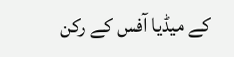کے میڈیا آفس کے رکن